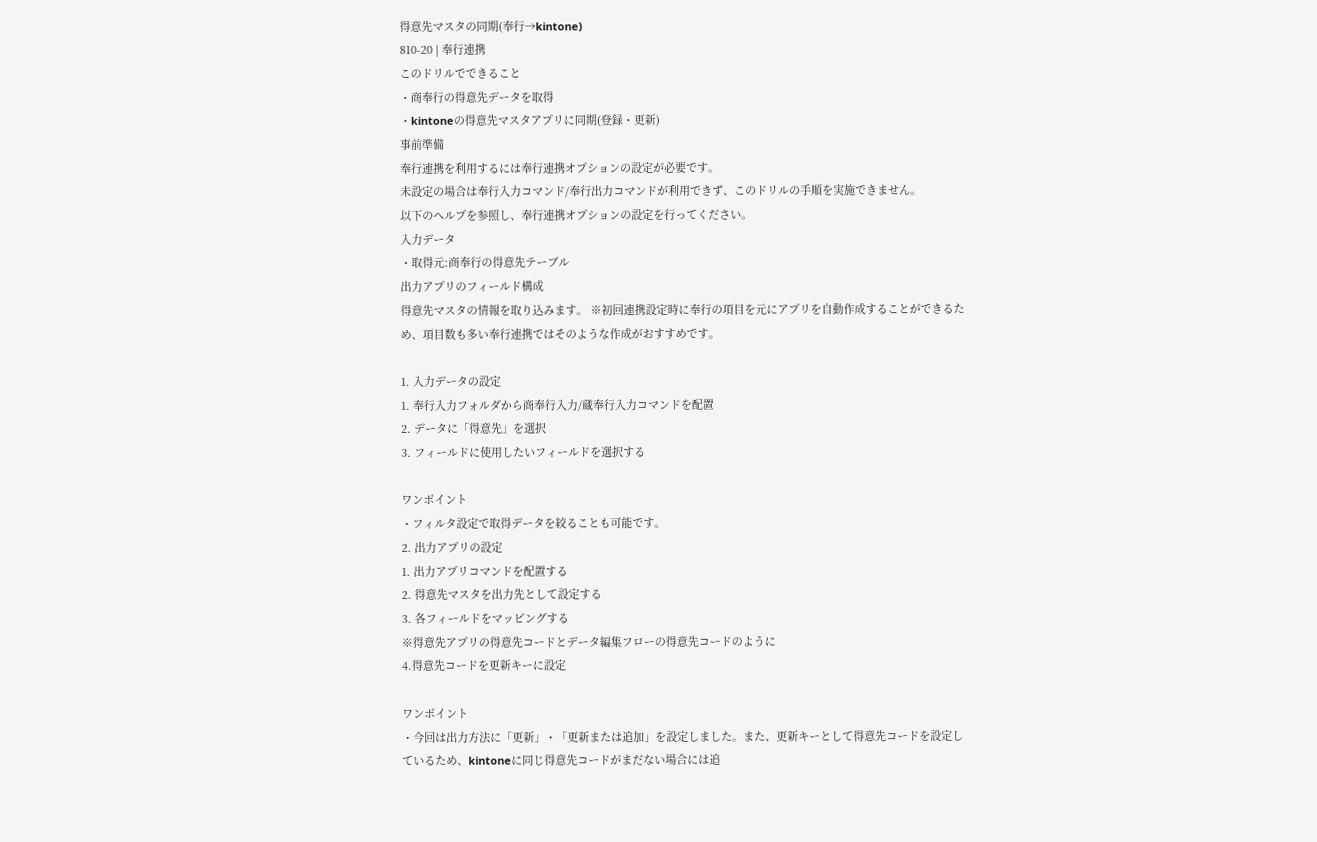得意先マスタの同期(奉行→kintone)
810-20 | 奉行連携
このドリルでできること
・商奉行の得意先データを取得
・kintoneの得意先マスタアプリに同期(登録・更新)
事前準備
奉行連携を利用するには奉行連携オプションの設定が必要です。
未設定の場合は奉行入力コマンド/奉行出力コマンドが利用できず、このドリルの手順を実施できません。
以下のヘルプを参照し、奉行連携オプションの設定を行ってください。
入力データ
・取得元:商奉行の得意先テーブル
出力アプリのフィールド構成
得意先マスタの情報を取り込みます。 ※初回連携設定時に奉行の項目を元にアプリを自動作成することができるため、項目数も多い奉行連携ではそのような作成がおすすめです。

1. 入力データの設定
1. 奉行入力フォルダから商奉行入力/蔵奉行入力コマンドを配置
2. データに「得意先」を選択
3. フィールドに使用したいフィールドを選択する

ワンポイント
・フィルタ設定で取得データを絞ることも可能です。
2. 出力アプリの設定
1. 出力アプリコマンドを配置する
2. 得意先マスタを出力先として設定する
3. 各フィールドをマッピングする
※得意先アプリの得意先コードとデータ編集フローの得意先コードのように
4.得意先コードを更新キーに設定

ワンポイント
・今回は出力方法に「更新」・「更新または追加」を設定しました。また、更新キーとして得意先コードを設定しているため、kintoneに同じ得意先コードがまだない場合には追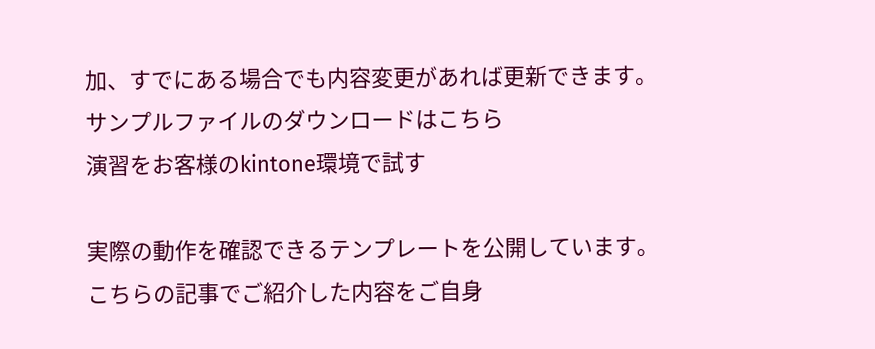加、すでにある場合でも内容変更があれば更新できます。
サンプルファイルのダウンロードはこちら
演習をお客様のkintone環境で試す

実際の動作を確認できるテンプレートを公開しています。
こちらの記事でご紹介した内容をご自身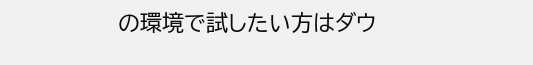の環境で試したい方はダウ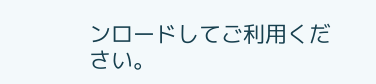ンロードしてご利用ください。